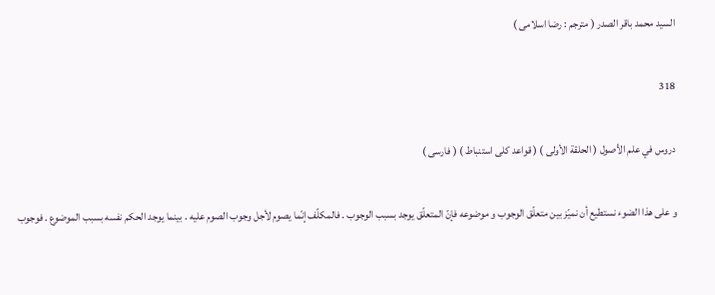السيد محمد باقر الصدر ( مترجم : رضا اسلامى )

318

دروس في علم الأصول ( الحلقة الأولى ) ( قواعد كلى استنباط ) ( فارسى )

و على هذا الضوء نستطيع أن نميّز بين متعلّق الوجوب و موضوعه فإنّ المتعلّق يوجد بسبب الوجوب . فالمكلّف إنّما يصوم لأجل وجوب الصوم عليه . بينما يوجد الحكم نفسه بسبب الموضوع . فوجوب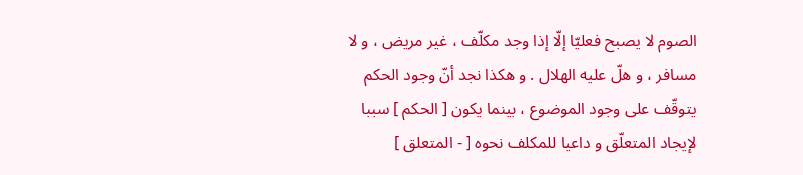الصوم لا يصبح فعليّا إلّا إذا وجد مكلّف ، غير مريض ، و لا مسافر ، و هلّ عليه الهلال . و هكذا نجد أنّ وجود الحكم يتوقّف على وجود الموضوع ، بينما يكون [ الحكم ] سببا لإيجاد المتعلّق و داعيا للمكلف نحوه [ - المتعلق ]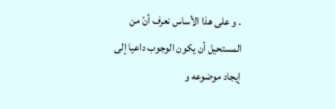. و على هذا الأساس نعرف أنّ من المستحيل أن يكون الوجوب داعيا إلى إيجاد موضوعه و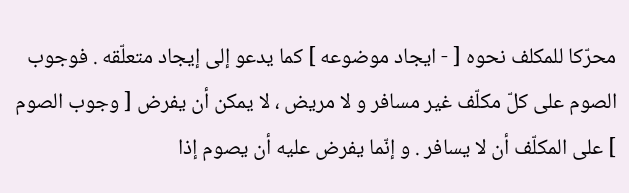محرّكا للمكلف نحوه [ - ايجاد موضوعه ] كما يدعو إلى إيجاد متعلّقه . فوجوب الصوم على كلّ مكلّف غير مسافر و لا مريض ، لا يمكن أن يفرض [ وجوب الصوم ] على المكلّف أن لا يسافر . و إنّما يفرض عليه أن يصوم إذا